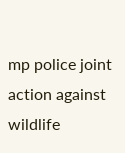mp police joint action against wildlife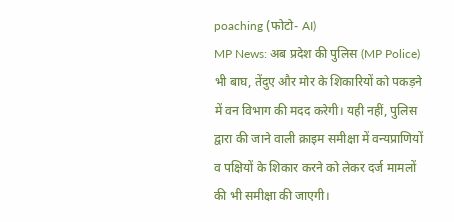poaching (फोटो- AI)
MP News: अब प्रदेश की पुलिस (MP Police) भी बाघ, तेंदुए और मोर के शिकारियों को पकड़ने में वन विभाग की मदद करेगी। यही नहीं, पुलिस द्वारा की जाने वाली क्राइम समीक्षा में वन्यप्राणियों व पक्षियों के शिकार करने को लेकर दर्ज मामलों की भी समीक्षा की जाएगी।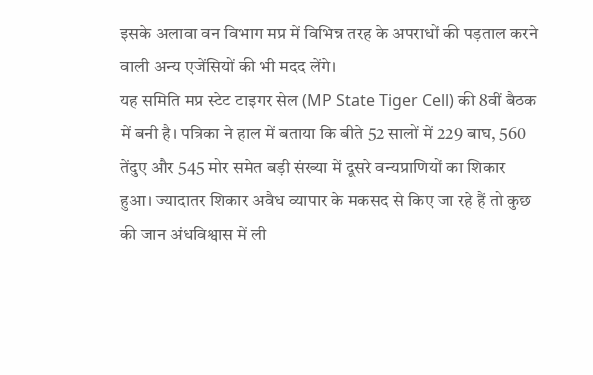इसके अलावा वन विभाग मप्र में विभिन्न तरह के अपराधों की पड़ताल करने वाली अन्य एजेंसियों की भी मदद लेंगे।
यह समिति मप्र स्टेट टाइगर सेल (MP State Tiger Cell) की 8वीं बैठक में बनी है। पत्रिका ने हाल में बताया कि बीते 52 सालों में 229 बाघ, 560 तेंदुए और 545 मोर समेत बड़ी संख्या में दूसरे वन्यप्राणियों का शिकार हुआ। ज्यादातर शिकार अवैध व्यापार के मकसद से किए जा रहे हैं तो कुछ की जान अंधविश्वास में ली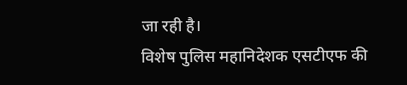जा रही है।
विशेष पुलिस महानिदेशक एसटीएफ की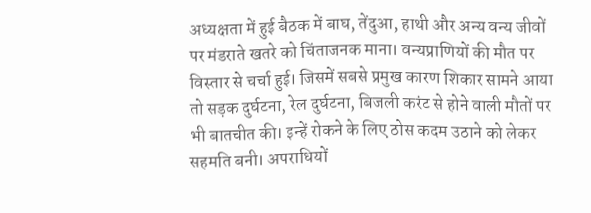अध्यक्षता में हुई बैठक में बाघ, तेंदुआ, हाथी और अन्य वन्य जीवों पर मंडराते खतरे को चिंताजनक माना। वन्यप्राणियों की मौत पर विस्तार से चर्चा हुई। जिसमें सबसे प्रमुख कारण शिकार सामने आया तो सड़क दुर्घटना, रेल दुर्घटना, बिजली करंट से होने वाली मौतों पर भी बातचीत की। इन्हें रोकने के लिए ठोस कदम उठाने को लेकर सहमति बनी। अपराधियों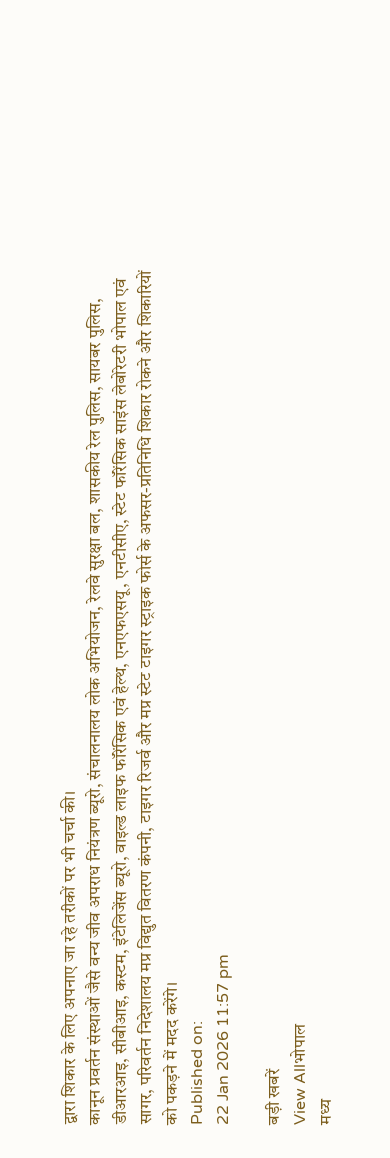द्वारा शिकार के लिए अपनाए जा रहे तरीकों पर भी चर्चा की।
कानून प्रवर्तन संस्थाओं जैसे वन्य जीव अपराध नियंत्रण ब्यूरो, संचालनालय लोक अभियोजन, रेलवे सुरक्षा बल, शासकीय रेल पुलिस, सायबर पुलिस, डीआरआइ, सीबीआइ, कस्टम, इंटेलिजेंस ब्यूरो, वाइल्ड लाइफ फॉरेंसिक एवं हेल्थ, एनएफएसयू, एनटीसीए, स्टेट फॉरेंसिक साइंस लेबोरेटरी भोपाल एवं सागर, परिवर्तन निदेशालय मप्र विद्युत वितरण कंपनी, टाइगर रिजर्व और मप्र स्टेट टाइगर स्ट्राइक फोर्स के अफसर-प्रतिनिधि शिकार रोकने और शिकारियों को पकड़ने में मदद करेंगे।
Published on:
22 Jan 2026 11:57 pm

बड़ी खबरें
View Allभोपाल
मध्य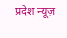प्रदेश न्यूज़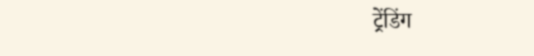ट्रेंडिंग